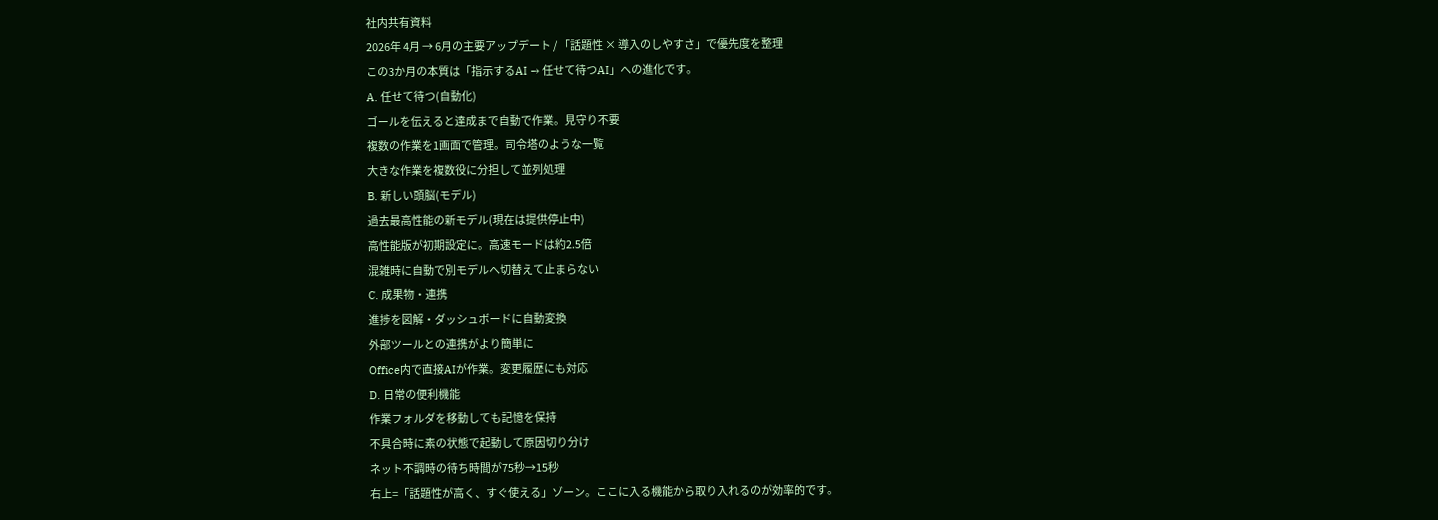社内共有資料
2026年 4月 → 6月の主要アップデート / 「話題性 × 導入のしやすさ」で優先度を整理
この3か月の本質は「指示するAI → 任せて待つAI」への進化です。
A. 任せて待つ(自動化)
ゴールを伝えると達成まで自動で作業。見守り不要
複数の作業を1画面で管理。司令塔のような一覧
大きな作業を複数役に分担して並列処理
B. 新しい頭脳(モデル)
過去最高性能の新モデル(現在は提供停止中)
高性能版が初期設定に。高速モードは約2.5倍
混雑時に自動で別モデルへ切替えて止まらない
C. 成果物・連携
進捗を図解・ダッシュボードに自動変換
外部ツールとの連携がより簡単に
Office内で直接AIが作業。変更履歴にも対応
D. 日常の便利機能
作業フォルダを移動しても記憶を保持
不具合時に素の状態で起動して原因切り分け
ネット不調時の待ち時間が75秒→15秒
右上=「話題性が高く、すぐ使える」ゾーン。ここに入る機能から取り入れるのが効率的です。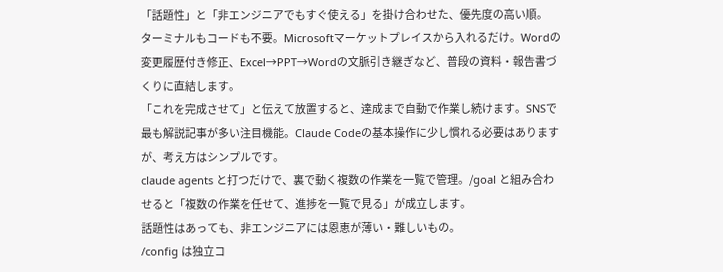「話題性」と「非エンジニアでもすぐ使える」を掛け合わせた、優先度の高い順。
ターミナルもコードも不要。Microsoftマーケットプレイスから入れるだけ。Wordの変更履歴付き修正、Excel→PPT→Wordの文脈引き継ぎなど、普段の資料・報告書づくりに直結します。
「これを完成させて」と伝えて放置すると、達成まで自動で作業し続けます。SNSで最も解説記事が多い注目機能。Claude Codeの基本操作に少し慣れる必要はありますが、考え方はシンプルです。
claude agents と打つだけで、裏で動く複数の作業を一覧で管理。/goal と組み合わせると「複数の作業を任せて、進捗を一覧で見る」が成立します。
話題性はあっても、非エンジニアには恩恵が薄い・難しいもの。
/config は独立コ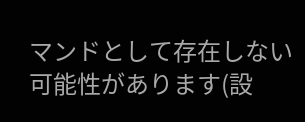マンドとして存在しない可能性があります(設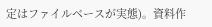定はファイルベースが実態)。資料作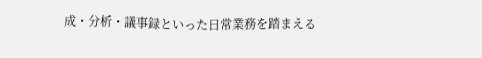成・分析・議事録といった日常業務を踏まえる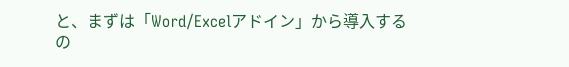と、まずは「Word/Excelアドイン」から導入するの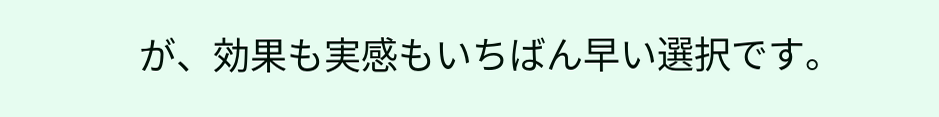が、効果も実感もいちばん早い選択です。